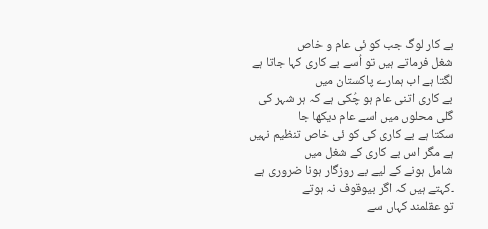بے کار لوگ جب کو ئی عام و خاص
شغل فرماتے ہیں تو اُسے بے کاری کہا جاتا ہے لگتا ہے اب ہمارے پاکستان میں
بے کاری اتنی عام ہو چُکی ہے کہ ہر شہر کی گلی محلوں میں اسے عام دیکھا جا
سکتا ہے بے کاری کی کو ئی خاص تنظیم نہیں ہے مگر اس بے کاری کے شغل میں
شامل ہونے کے لیے بے روزگار ہونا ضروری ہے ۔کہتے ہیں کہ اگر بیوقوف نہ ہوتے
تو عقلمند کہاں سے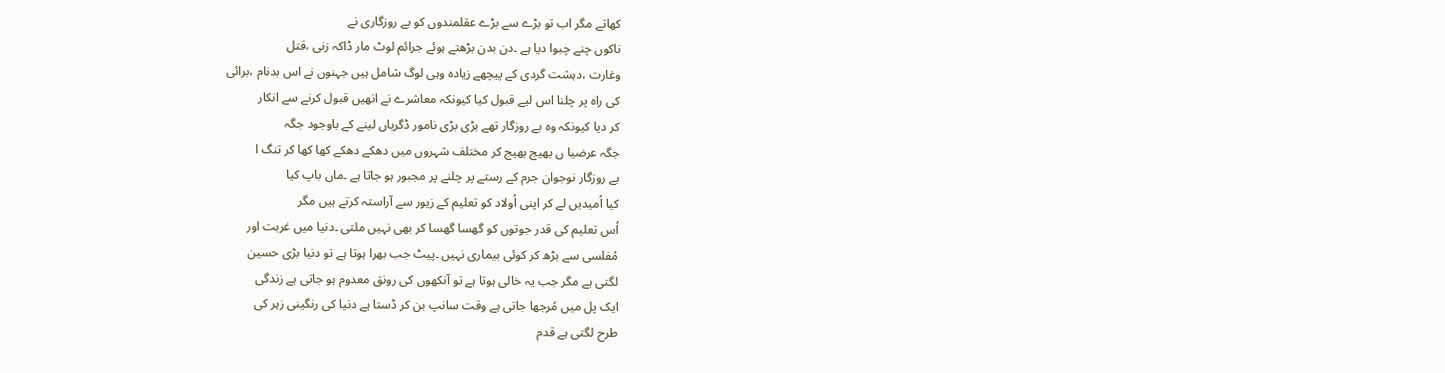کھاتے مگر اب تو بڑے سے بڑے عقلمندوں کو بے روزگاری نے
ناکوں چنے چبوا دیا ہے ۔دن بدن بڑھتے ہوئے جرائم لوٹ مار ڈاکہ زنی ،قتل
وغارت ،دہشت گردی کے پیچھے زیادہ وہی لوگ شامل ہیں جہنوں نے اس بدنام ،برائی
کی راہ پر چلنا اس لیے قبول کیا کیونکہ معاشرے نے انھیں قبول کرنے سے انکار
کر دیا کیونکہ وہ بے روزگار تھے بڑی بڑی نامور ڈگریاں لینے کے باوجود جگہ
جگہ عرضیا ں بھیج بھیج کر مختلف شہروں میں دھکے دھکے کھا کھا کر تنگ ا
بے روزگار نوجوان جرم کے رستے پر چلنے پر مجبور ہو جاتا ہے ۔ماں باپ کیا
کیا اُمیدیں لے کر اپنی اُولاد کو تعلیم کے زیور سے آراستہ کرتے ہیں مگر
اُس تعلیم کی قدر جوتوں کو گھسا گھسا کر بھی نہیں ملتی ۔دنیا میں غربت اور
مُفلسی سے بڑھ کر کوئی بیماری نہیں ۔پیٹ جب بھرا ہوتا ہے تو دنیا بڑی حسین
لگتی ہے مگر جب یہ خالی ہوتا ہے تو آنکھوں کی رونق معدوم ہو جاتی ہے زندگی
ایک پل میں مُرجھا جاتی ہے وقت سانپ بن کر ڈستا ہے دنیا کی رنگینی زہر کی
طرح لگتی ہے قدم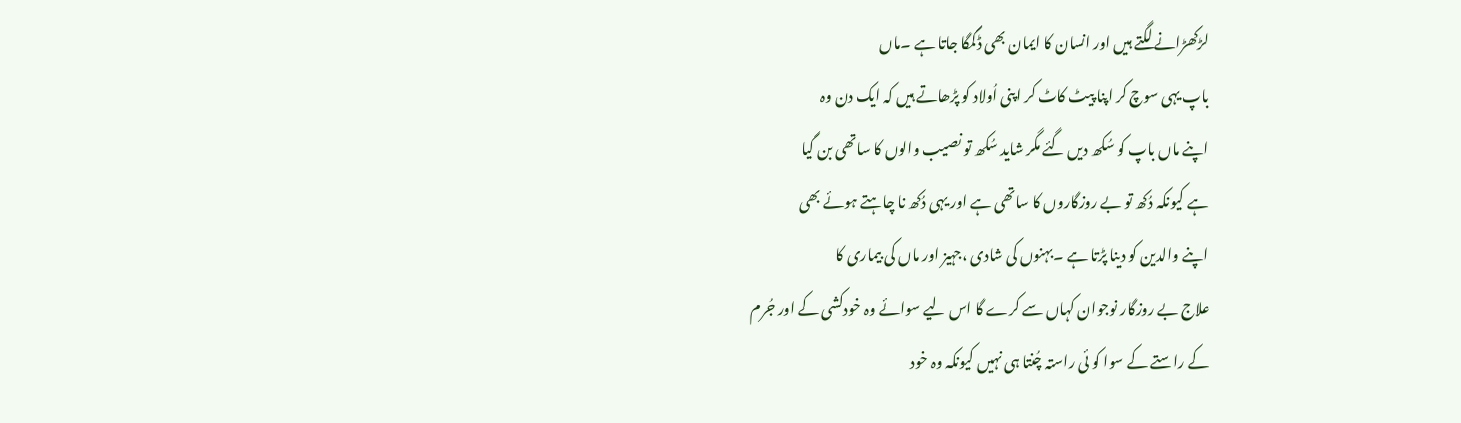لڑکھڑانے لگتے ہیں اور انسان کا ایمان بھی ڈگمگا جاتا ہے ۔ماں
باپ یہی سوچ کر اپنا پیٹ کاٹ کر اپنی اُولاد کو پڑھاتے ہیں کہ ایک دن وہ
اپنے ماں باپ کو سُکھ دیں گئے مگر شاید سُکھ تو نصیب والوں کا ساتھی بن گیا
ہے کیونکہ دُکھ تو بے روزگاروں کا ساتھی ہے اور یہی دُکھ نا چاہتے ہوئے بھی
اپنے والدین کو دینا پڑتا ہے ۔بہنوں کی شادی ،جہیز اور ماں کی بیماری کا
علاج بے روزگار نوجوان کہاں سے کرے گا اس لیے سوائے وہ خودکشی کے اور جُرم
کے راستے کے سوا کو ئی راستہ چُنتا ہی نہیں کیونکہ وہ خود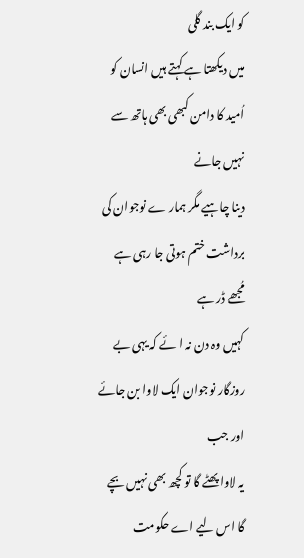کو ایک بند گلی
میں دیکھتا ہے کہتے ہیں انسان کو اُمید کا دامن کبھی بھی ہاتھ سے نہیں جانے
دینا چاہیے مگر ہمار ے نوجوان کی برداشت ختم ہوتی جا رہی ہے مُجھے ڈر ہے
کہیں وہ دن نہ ا ئے کہ یہی بے روزگار نوجوان ایک لاوا بن جائے اور جب
یہ لاوا پھٹے گا تو کچھ بھی نہیں بچے گا اس لیے اے حکومت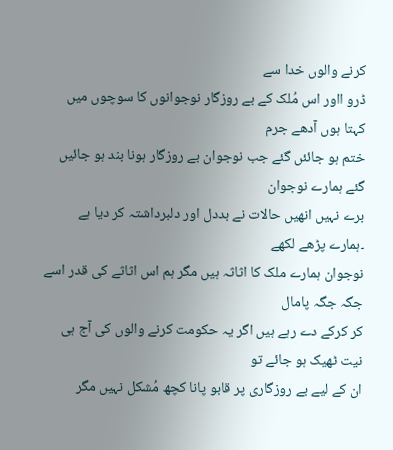کرنے والوں خدا سے
ڈرو ااور اس مُلک کے بے روزگار نوجوانوں کا سوچوں میں کہتا ہوں آدھے جرم
ختم ہو جائئں گئے جب نوجوان بے روزگار ہونا بند ہو جائیں گئے ہمارے نوجوان
برے نہیں انھیں حالات نے بددل اور دلبرداشتہ کر دیا ہے ۔ہمارے پڑھے لکھے
نوجوان ہمارے ملک کا اثاثہ ہیں مگر ہم اس اثاثے کی قدر اسے جگہ جگہ پامال
کر کرکے دے رہے ہیں اگر یہ حکومت کرنے والوں کی آج ہی نیت ٹھیک ہو جائے تو
ان کے لیے بے روزگاری پر قابو پانا کچھ مُشکل نہیں مگر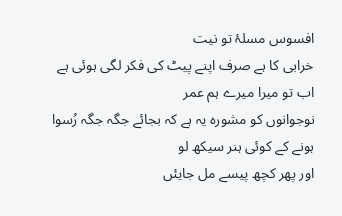افسوس مسلۂ تو نیت
خرابی کا ہے صرف اپنے پیٹ کی فکر لگی ہوئی ہے اب تو میرا میرے ہم عمر
نوجوانوں کو مشورہ یہ ہے کہ بجائے جگہ جگہ رُسوا ہونے کے کوئی ہنر سیکھ لو
اور پھر کچھ پیسے مل جایئں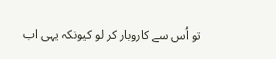تو اُس سے کاروبار کر لو کیونکہ یہی اب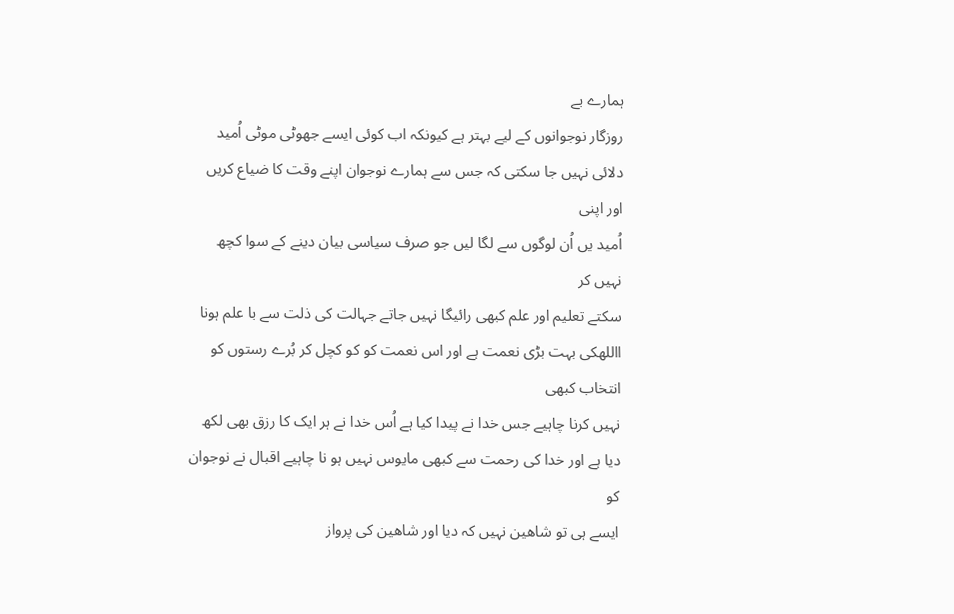ہمارے بے
روزگار نوجوانوں کے لیے بہتر ہے کیونکہ اب کوئی ایسے جھوٹی موٹی اُمید
دلائی نہیں جا سکتی کہ جس سے ہمارے نوجوان اپنے وقت کا ضیاع کریں اور اپنی
اُمید یں اُن لوگوں سے لگا لیں جو صرف سیاسی بیان دینے کے سوا کچھ نہیں کر
سکتے تعلیم اور علم کبھی رائیگا نہیں جاتے جہالت کی ذلت سے با علم ہونا
االلهکی بہت بڑی نعمت ہے اور اس نعمت کو کو کچل کر بُرے رستوں کو انتخاب کبھی
نہیں کرنا چاہیے جس خدا نے پیدا کیا ہے اُس خدا نے ہر ایک کا رزق بھی لکھ
دیا ہے اور خدا کی رحمت سے کبھی مایوس نہیں ہو نا چاہیے اقبال نے نوجوان کو
ایسے ہی تو شاھین نہیں کہ دیا اور شاھین کی پرواز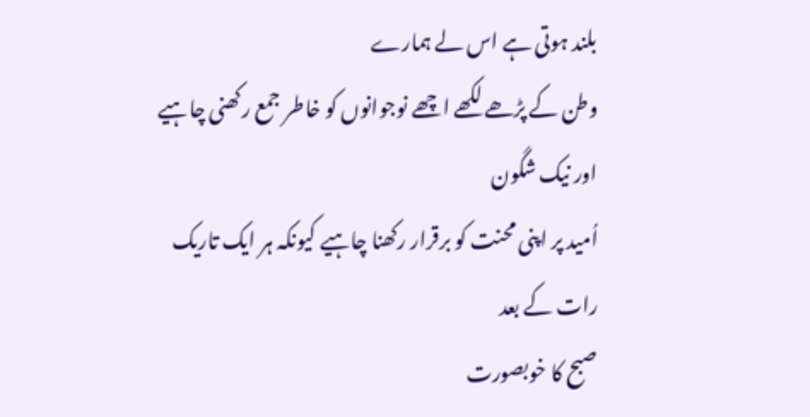بلند ہوتی ہے اس لے ہمارے
وطن کے پڑھے لکھے اچھے نوجوانوں کو خاطر جمع رکھنی چاہیے اور نیک شگون
اُمید پر اپنی محنت کو برقرار رکھنا چاہیے کیونکہ ہر ایک تاریک رات کے بعد
صبح کا خوبصورت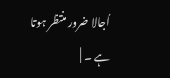اُجالا ضرور منتظر ہوتا ہے ۔ |